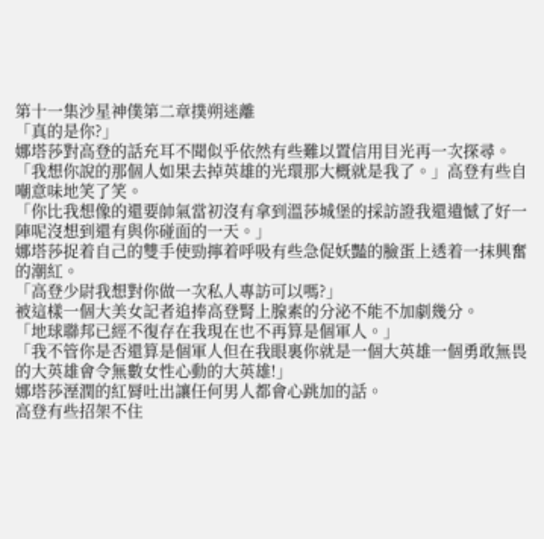第十一集沙星神僕第二章撲朔迷離
「真的是你?」
娜塔莎對高登的話充耳不聞似乎依然有些難以置信用目光再一次探尋。
「我想你說的那個人如果去掉英雄的光環那大概就是我了。」高登有些自嘲意味地笑了笑。
「你比我想像的還要帥氣當初沒有拿到溫莎城堡的採訪證我還遺憾了好一陣呢沒想到還有與你碰面的一天。」
娜塔莎捉着自己的雙手使勁擰着呼吸有些急促妖豔的臉蛋上透着一抹興奮的潮紅。
「高登少尉我想對你做一次私人專訪可以嗎?」
被這樣一個大美女記者追捧高登腎上腺素的分泌不能不加劇幾分。
「地球聯邦已經不復存在我現在也不再算是個軍人。」
「我不管你是否還算是個軍人但在我眼裏你就是一個大英雄一個勇敢無畏的大英雄會令無數女性心動的大英雄!」
娜塔莎溼潤的紅脣吐出讓任何男人都會心跳加的話。
高登有些招架不住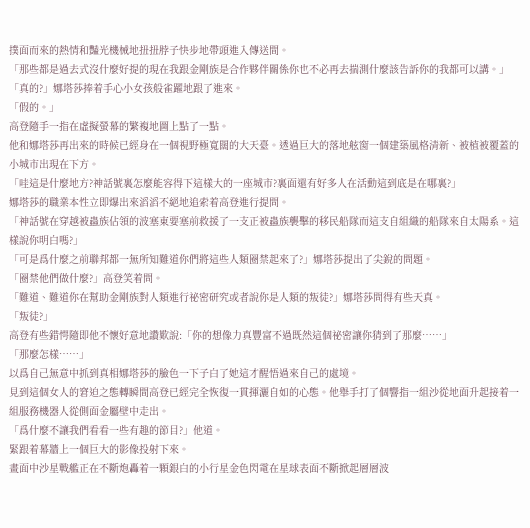撲面而來的熱情和豔光機械地扭扭脖子快步地帶頭進入傳送間。
「那些都是過去式沒什麼好提的現在我跟金剛族是合作夥伴關係你也不必再去揣測什麼該告訴你的我都可以講。」
「真的?」娜塔莎捧着手心小女孩般雀躍地跟了進來。
「假的。」
高登隨手一指在虛擬螢幕的繁複地圖上點了一點。
他和娜塔莎再出來的時候已經身在一個視野極寬闊的大天臺。透過巨大的落地舷窗一個建築風格清新、被植被覆蓋的小城市出現在下方。
「哇這是什麼地方?神話號裏怎麼能容得下這樣大的一座城市?裏面還有好多人在活動這到底是在哪裏?」
娜塔莎的職業本性立即爆出來滔滔不絕地追索着高登進行提問。
「神話號在穿越被蟲族佔領的波塞東要塞前救援了一支正被蟲族襲擊的移民船隊而這支自組織的船隊來自太陽系。這樣說你明白嗎?」
「可是爲什麼之前聯邦都一無所知難道你們將這些人類圈禁起來了?」娜塔莎提出了尖銳的問題。
「圈禁他們做什麼?」高登笑着問。
「難道、難道你在幫助金剛族對人類進行祕密研究或者說你是人類的叛徒?」娜塔莎問得有些天真。
「叛徒?」
高登有些錯愕隨即他不懷好意地讚歎說:「你的想像力真豐富不過既然這個祕密讓你猜到了那麼……」
「那麼怎樣……」
以爲自己無意中抓到真相娜塔莎的臉色一下子白了她這才醒悟過來自己的處境。
見到這個女人的窘迫之態轉瞬間高登已經完全恢復一貫揮灑自如的心態。他舉手打了個響指一組沙從地面升起接着一組服務機器人從側面金屬壁中走出。
「爲什麼不讓我們看看一些有趣的節目?」他道。
緊跟着幕牆上一個巨大的影像投射下來。
畫面中沙星戰艦正在不斷炮轟着一顆銀白的小行星金色閃電在星球表面不斷掀起層層波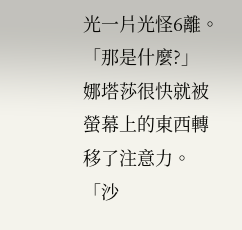光一片光怪6離。
「那是什麼?」
娜塔莎很快就被螢幕上的東西轉移了注意力。
「沙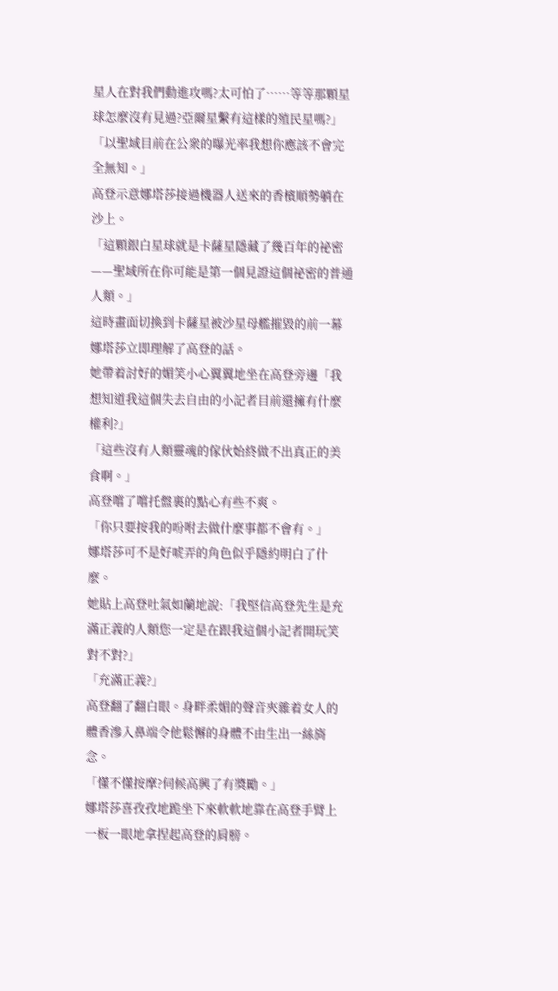星人在對我們動進攻嗎?太可怕了……等等那顆星球怎麼沒有見過?亞爾星繫有這樣的殖民星嗎?」
「以聖域目前在公衆的曝光率我想你應該不會完全無知。」
高登示意娜塔莎接過機器人送來的香檳順勢躺在沙上。
「這顆銀白星球就是卡薩星隱藏了幾百年的祕密——聖域所在你可能是第一個見證這個祕密的普通人類。」
這時畫面切換到卡薩星被沙星母艦摧毀的前一幕娜塔莎立即理解了高登的話。
她帶着討好的媚笑小心翼翼地坐在高登旁邊「我想知道我這個失去自由的小記者目前還擁有什麼權利?」
「這些沒有人類靈魂的傢伙始終做不出真正的美食啊。」
高登嚐了嚐托盤裏的點心有些不爽。
「你只要按我的吩咐去做什麼事都不會有。」
娜塔莎可不是好唬弄的角色似乎隱約明白了什麼。
她貼上高登吐氣如蘭地說:「我堅信高登先生是充滿正義的人類您一定是在跟我這個小記者開玩笑對不對?」
「充滿正義?」
高登翻了翻白眼。身畔柔媚的聲音夾雜着女人的體香滲入鼻端令他鬆懈的身體不由生出一絲旖念。
「懂不懂按摩?伺候高興了有獎勵。」
娜塔莎喜孜孜地跪坐下來軟軟地靠在高登手臂上一板一眼地拿捏起高登的肩膀。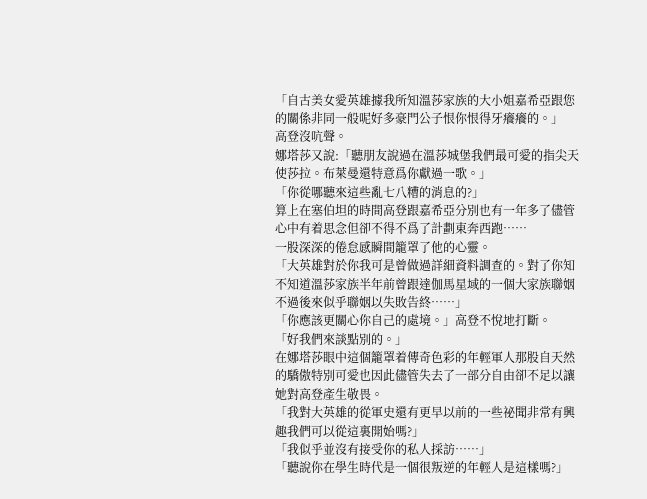「自古美女愛英雄據我所知溫莎家族的大小姐嘉希亞跟您的關係非同一般呢好多豪門公子恨你恨得牙癢癢的。」
高登沒吭聲。
娜塔莎又說:「聽朋友說過在溫莎城堡我們最可愛的指尖天使莎拉。布萊曼還特意爲你獻過一歌。」
「你從哪聽來這些亂七八糟的消息的?」
算上在塞伯坦的時間高登跟嘉希亞分別也有一年多了儘管心中有着思念但卻不得不爲了計劃東奔西跑……
一股深深的倦怠感瞬間籠罩了他的心靈。
「大英雄對於你我可是曾做過詳細資料調查的。對了你知不知道溫莎家族半年前曾跟達伽馬星域的一個大家族聯姻不過後來似乎聯姻以失敗告終……」
「你應該更關心你自己的處境。」高登不悅地打斷。
「好我們來談點別的。」
在娜塔莎眼中這個籠罩着傳奇色彩的年輕軍人那股自天然的驕傲特別可愛也因此儘管失去了一部分自由卻不足以讓她對高登產生敬畏。
「我對大英雄的從軍史還有更早以前的一些祕聞非常有興趣我們可以從這裏開始嗎?」
「我似乎並沒有接受你的私人採訪……」
「聽說你在學生時代是一個很叛逆的年輕人是這樣嗎?」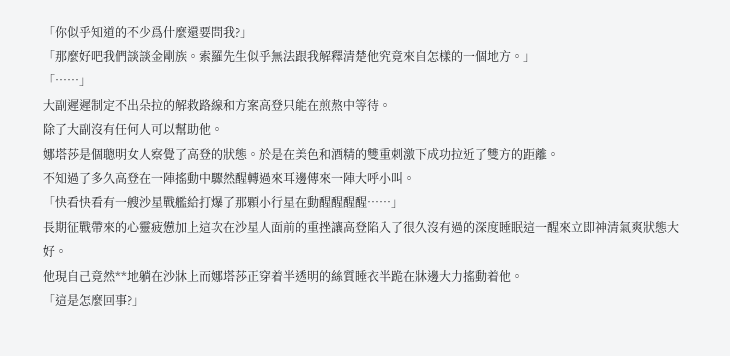「你似乎知道的不少爲什麼還要問我?」
「那麼好吧我們談談金剛族。索羅先生似乎無法跟我解釋清楚他究竟來自怎樣的一個地方。」
「……」
大副遲遲制定不出朵拉的解救路線和方案高登只能在煎熬中等待。
除了大副沒有任何人可以幫助他。
娜塔莎是個聰明女人察覺了高登的狀態。於是在美色和酒精的雙重刺激下成功拉近了雙方的距離。
不知過了多久高登在一陣搖動中驟然醒轉過來耳邊傳來一陣大呼小叫。
「快看快看有一艘沙星戰艦給打爆了那顆小行星在動醒醒醒醒……」
長期征戰帶來的心靈疲憊加上這次在沙星人面前的重挫讓高登陷入了很久沒有過的深度睡眠這一醒來立即神清氣爽狀態大好。
他現自己竟然**地躺在沙牀上而娜塔莎正穿着半透明的絲質睡衣半跪在牀邊大力搖動着他。
「這是怎麼回事?」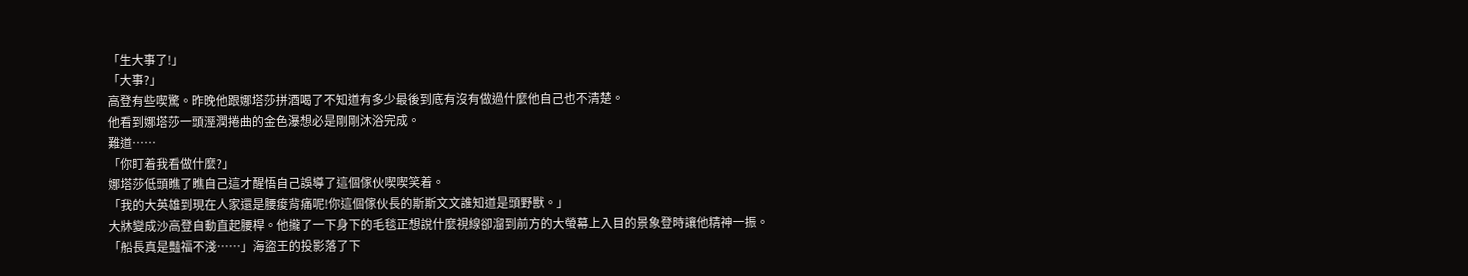「生大事了!」
「大事?」
高登有些喫驚。昨晚他跟娜塔莎拼酒喝了不知道有多少最後到底有沒有做過什麼他自己也不清楚。
他看到娜塔莎一頭溼潤捲曲的金色瀑想必是剛剛沐浴完成。
難道……
「你盯着我看做什麼?」
娜塔莎低頭瞧了瞧自己這才醒悟自己誤導了這個傢伙喫喫笑着。
「我的大英雄到現在人家還是腰痠背痛呢!你這個傢伙長的斯斯文文誰知道是頭野獸。」
大牀變成沙高登自動直起腰桿。他攏了一下身下的毛毯正想說什麼視線卻溜到前方的大螢幕上入目的景象登時讓他精神一振。
「船長真是豔福不淺……」海盜王的投影落了下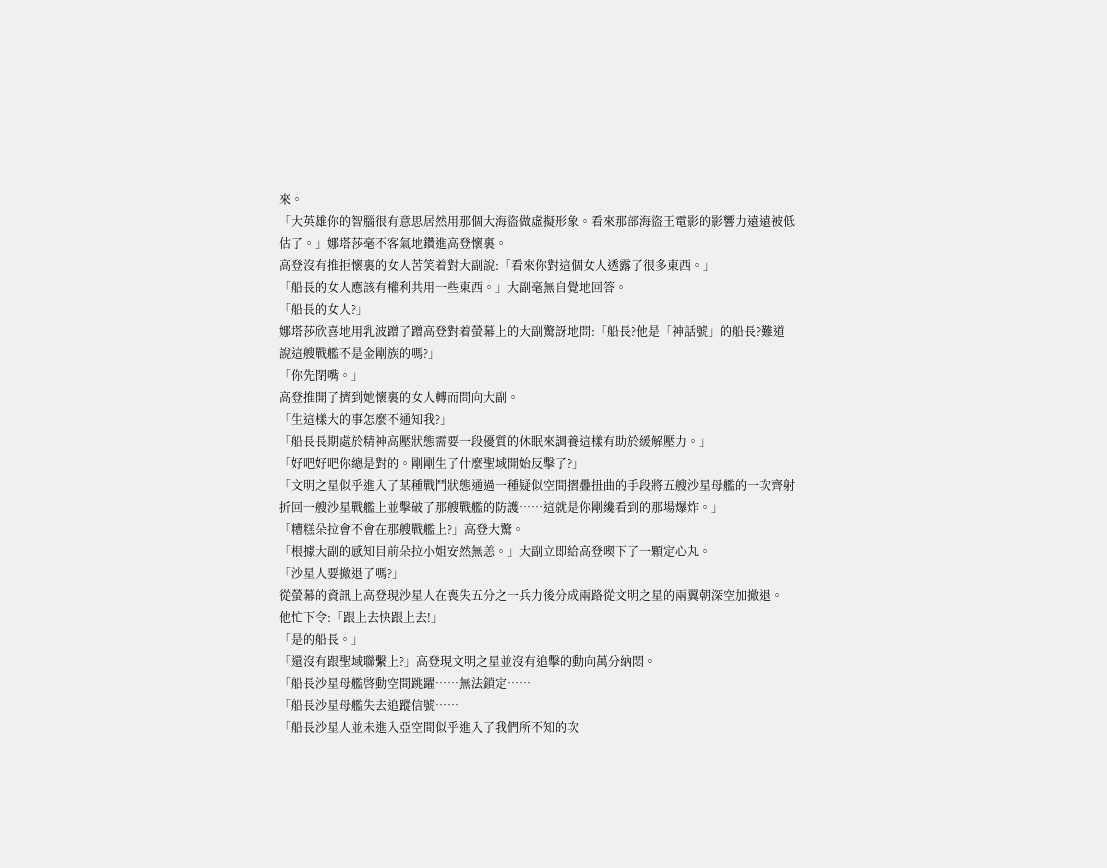來。
「大英雄你的智腦很有意思居然用那個大海盜做虛擬形象。看來那部海盜王電影的影響力遠遠被低估了。」娜塔莎毫不客氣地鑽進高登懷裏。
高登沒有推拒懷裏的女人苦笑着對大副說:「看來你對這個女人透露了很多東西。」
「船長的女人應該有權利共用一些東西。」大副毫無自覺地回答。
「船長的女人?」
娜塔莎欣喜地用乳波蹭了蹭高登對着螢幕上的大副驚訝地問:「船長?他是「神話號」的船長?難道說這艘戰艦不是金剛族的嗎?」
「你先閉嘴。」
高登推開了擠到她懷裏的女人轉而問向大副。
「生這樣大的事怎麼不通知我?」
「船長長期處於精神高壓狀態需要一段優質的休眠來調養這樣有助於緩解壓力。」
「好吧好吧你總是對的。剛剛生了什麼聖域開始反擊了?」
「文明之星似乎進入了某種戰鬥狀態通過一種疑似空間摺疊扭曲的手段將五艘沙星母艦的一次齊射折回一艘沙星戰艦上並擊破了那艘戰艦的防護……這就是你剛纔看到的那場爆炸。」
「糟糕朵拉會不會在那艘戰艦上?」高登大驚。
「根據大副的感知目前朵拉小姐安然無恙。」大副立即給高登喫下了一顆定心丸。
「沙星人要撤退了嗎?」
從螢幕的資訊上高登現沙星人在喪失五分之一兵力後分成兩路從文明之星的兩翼朝深空加撤退。
他忙下令:「跟上去快跟上去!」
「是的船長。」
「還沒有跟聖域聯繫上?」高登現文明之星並沒有追擊的動向萬分納悶。
「船長沙星母艦啓動空間跳躍……無法鎖定……
「船長沙星母艦失去追蹤信號……
「船長沙星人並未進入亞空間似乎進入了我們所不知的次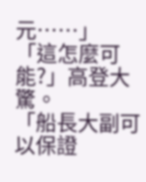元……」
「這怎麼可能?」高登大驚。
「船長大副可以保證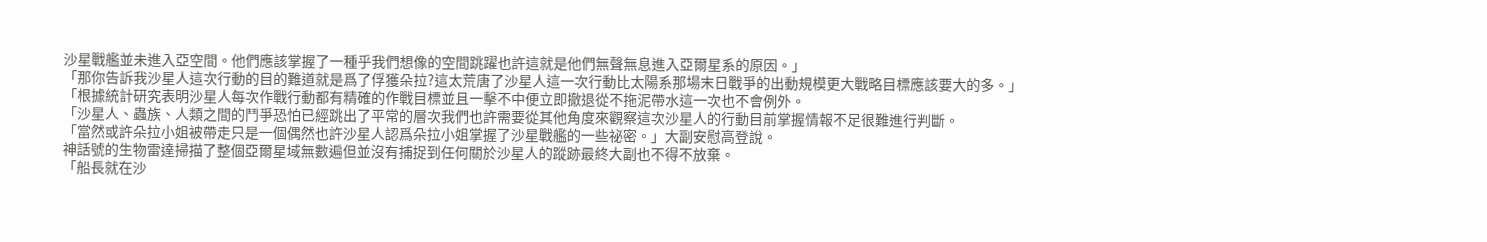沙星戰艦並未進入亞空間。他們應該掌握了一種乎我們想像的空間跳躍也許這就是他們無聲無息進入亞爾星系的原因。」
「那你告訴我沙星人這次行動的目的難道就是爲了俘獲朵拉?這太荒唐了沙星人這一次行動比太陽系那場末日戰爭的出動規模更大戰略目標應該要大的多。」
「根據統計研究表明沙星人每次作戰行動都有精確的作戰目標並且一擊不中便立即撤退從不拖泥帶水這一次也不會例外。
「沙星人、蟲族、人類之間的鬥爭恐怕已經跳出了平常的層次我們也許需要從其他角度來觀察這次沙星人的行動目前掌握情報不足很難進行判斷。
「當然或許朵拉小姐被帶走只是一個偶然也許沙星人認爲朵拉小姐掌握了沙星戰艦的一些祕密。」大副安慰高登說。
神話號的生物雷達掃描了整個亞爾星域無數遍但並沒有捕捉到任何關於沙星人的蹤跡最終大副也不得不放棄。
「船長就在沙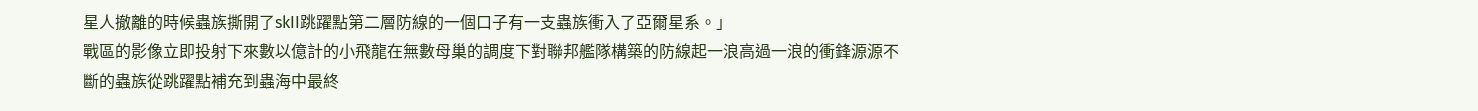星人撤離的時候蟲族撕開了skII跳躍點第二層防線的一個口子有一支蟲族衝入了亞爾星系。」
戰區的影像立即投射下來數以億計的小飛龍在無數母巢的調度下對聯邦艦隊構築的防線起一浪高過一浪的衝鋒源源不斷的蟲族從跳躍點補充到蟲海中最終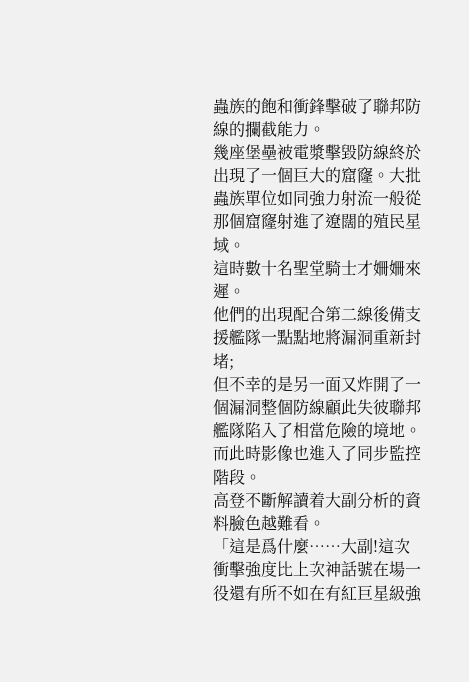蟲族的飽和衝鋒擊破了聯邦防線的攔截能力。
幾座堡壘被電漿擊毀防線終於出現了一個巨大的窟窿。大批蟲族單位如同強力射流一般從那個窟窿射進了遼闊的殖民星域。
這時數十名聖堂騎士才姍姍來遲。
他們的出現配合第二線後備支援艦隊一點點地將漏洞重新封堵;
但不幸的是另一面又炸開了一個漏洞整個防線顧此失彼聯邦艦隊陷入了相當危險的境地。
而此時影像也進入了同步監控階段。
高登不斷解讀着大副分析的資料臉色越難看。
「這是爲什麼……大副!這次衝擊強度比上次神話號在場一役還有所不如在有紅巨星級強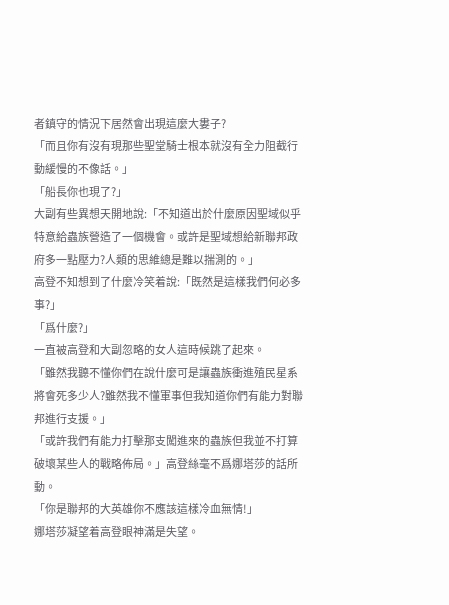者鎮守的情況下居然會出現這麼大婁子?
「而且你有沒有現那些聖堂騎士根本就沒有全力阻截行動緩慢的不像話。」
「船長你也現了?」
大副有些異想天開地說:「不知道出於什麼原因聖域似乎特意給蟲族營造了一個機會。或許是聖域想給新聯邦政府多一點壓力?人類的思維總是難以揣測的。」
高登不知想到了什麼冷笑着說:「既然是這樣我們何必多事?」
「爲什麼?」
一直被高登和大副忽略的女人這時候跳了起來。
「雖然我聽不懂你們在說什麼可是讓蟲族衝進殖民星系將會死多少人?雖然我不懂軍事但我知道你們有能力對聯邦進行支援。」
「或許我們有能力打擊那支闖進來的蟲族但我並不打算破壞某些人的戰略佈局。」高登絲毫不爲娜塔莎的話所動。
「你是聯邦的大英雄你不應該這樣冷血無情!」
娜塔莎凝望着高登眼神滿是失望。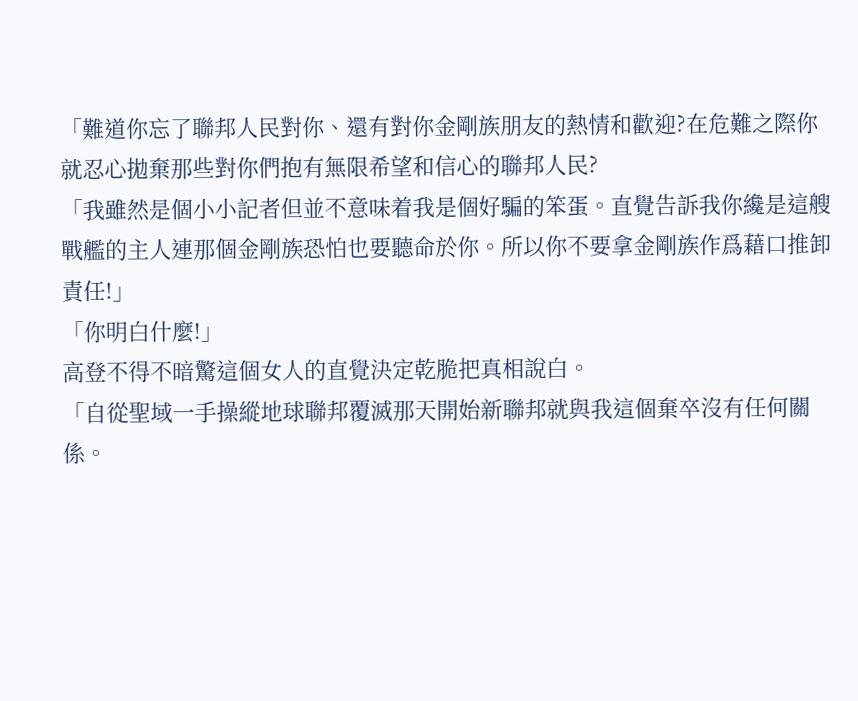「難道你忘了聯邦人民對你、還有對你金剛族朋友的熱情和歡迎?在危難之際你就忍心拋棄那些對你們抱有無限希望和信心的聯邦人民?
「我雖然是個小小記者但並不意味着我是個好騙的笨蛋。直覺告訴我你纔是這艘戰艦的主人連那個金剛族恐怕也要聽命於你。所以你不要拿金剛族作爲藉口推卸責任!」
「你明白什麼!」
高登不得不暗驚這個女人的直覺決定乾脆把真相說白。
「自從聖域一手操縱地球聯邦覆滅那天開始新聯邦就與我這個棄卒沒有任何關係。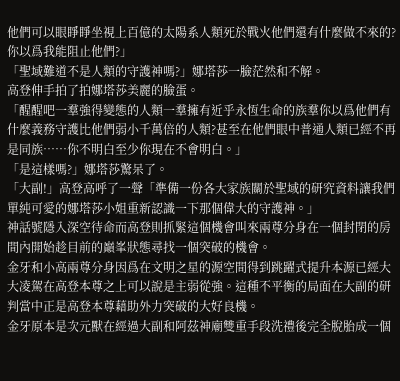他們可以眼睜睜坐視上百億的太陽系人類死於戰火他們還有什麼做不來的?你以爲我能阻止他們?」
「聖域難道不是人類的守護神嗎?」娜塔莎一臉茫然和不解。
高登伸手拍了拍娜塔莎美麗的臉蛋。
「醒醒吧一羣強得變態的人類一羣擁有近乎永恆生命的族羣你以爲他們有什麼義務守護比他們弱小千萬倍的人類?甚至在他們眼中普通人類已經不再是同族……你不明白至少你現在不會明白。」
「是這樣嗎?」娜塔莎驚呆了。
「大副!」高登高呼了一聲「準備一份各大家族關於聖域的研究資料讓我們單純可愛的娜塔莎小姐重新認識一下那個偉大的守護神。」
神話號隱入深空待命而高登則抓緊這個機會叫來兩尊分身在一個封閉的房間內開始趁目前的巔峯狀態尋找一個突破的機會。
金牙和小高兩尊分身因爲在文明之星的源空間得到跳躍式提升本源已經大大凌駕在高登本尊之上可以說是主弱從強。這種不平衡的局面在大副的研判當中正是高登本尊藉助外力突破的大好良機。
金牙原本是次元獸在經過大副和阿茲神廟雙重手段洗禮後完全脫胎成一個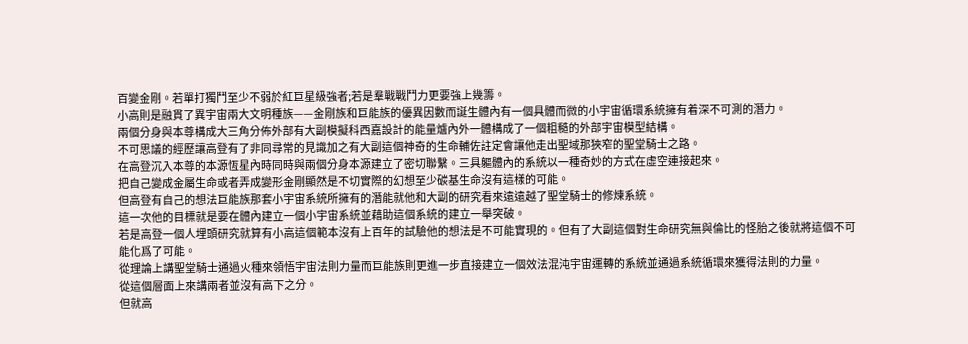百變金剛。若單打獨鬥至少不弱於紅巨星級強者;若是羣戰戰鬥力更要強上幾籌。
小高則是融貫了異宇宙兩大文明種族——金剛族和巨能族的優異因數而誕生體內有一個具體而微的小宇宙循環系統擁有着深不可測的潛力。
兩個分身與本尊構成大三角分佈外部有大副模擬科西嘉設計的能量爐內外一體構成了一個粗糙的外部宇宙模型結構。
不可思議的經歷讓高登有了非同尋常的見識加之有大副這個神奇的生命輔佐註定會讓他走出聖域那狹窄的聖堂騎士之路。
在高登沉入本尊的本源恆星內時同時與兩個分身本源建立了密切聯繫。三具軀體內的系統以一種奇妙的方式在虛空連接起來。
把自己變成金屬生命或者弄成變形金剛顯然是不切實際的幻想至少碳基生命沒有這樣的可能。
但高登有自己的想法巨能族那套小宇宙系統所擁有的潛能就他和大副的研究看來遠遠越了聖堂騎士的修煉系統。
這一次他的目標就是要在體內建立一個小宇宙系統並藉助這個系統的建立一舉突破。
若是高登一個人埋頭研究就算有小高這個範本沒有上百年的試驗他的想法是不可能實現的。但有了大副這個對生命研究無與倫比的怪胎之後就將這個不可能化爲了可能。
從理論上講聖堂騎士通過火種來領悟宇宙法則力量而巨能族則更進一步直接建立一個效法混沌宇宙運轉的系統並通過系統循環來獲得法則的力量。
從這個層面上來講兩者並沒有高下之分。
但就高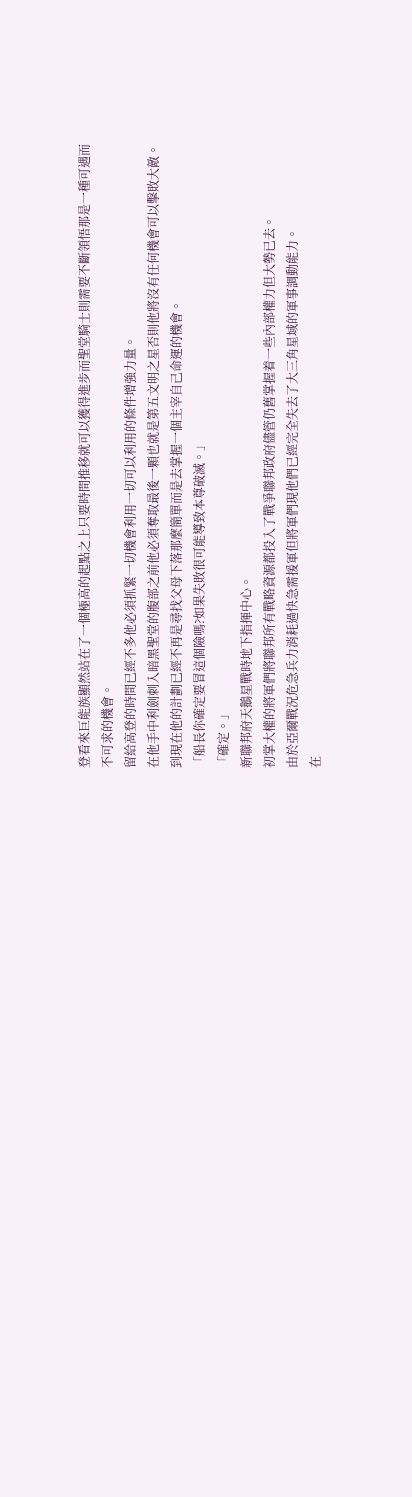登看來巨能族顯然站在了一個極高的起點之上只要時間推移就可以獲得進步而聖堂騎士則需要不斷領悟那是一種可遇而不可求的機會。
留給高登的時間已經不多他必須抓緊一切機會利用一切可以利用的條件增強力量。
在他手中利劍刺入暗黑聖堂的腹部之前他必須奪取最後一顆也就是第五文明之星否則他將沒有任何機會可以擊敗大敵。
到現在他的計劃已經不再是尋找父母下落那麼簡單而是去掌握一個主宰自己命運的機會。
「船長你確定要冒這個險嗎?如果失敗很可能導致本尊破滅。」
「確定。」
新聯邦府天鵝星戰時地下指揮中心。
初掌大權的將軍們將聯邦所有戰略資源都投入了戰爭聯邦政府儘管仍舊掌握着一些內部權力但大勢已去。
由於亞爾戰況危急兵力消耗過快急需援軍但將軍們現他們已經完全失去了大三角星域的軍事調動能力。
在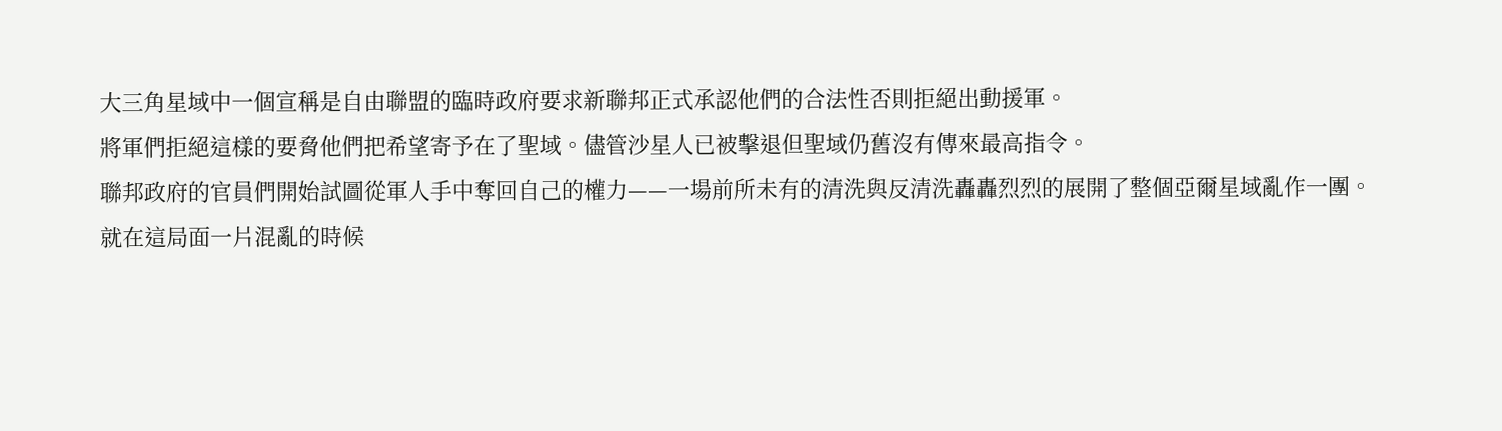大三角星域中一個宣稱是自由聯盟的臨時政府要求新聯邦正式承認他們的合法性否則拒絕出動援軍。
將軍們拒絕這樣的要脅他們把希望寄予在了聖域。儘管沙星人已被擊退但聖域仍舊沒有傳來最高指令。
聯邦政府的官員們開始試圖從軍人手中奪回自己的權力——一場前所未有的清洗與反清洗轟轟烈烈的展開了整個亞爾星域亂作一團。
就在這局面一片混亂的時候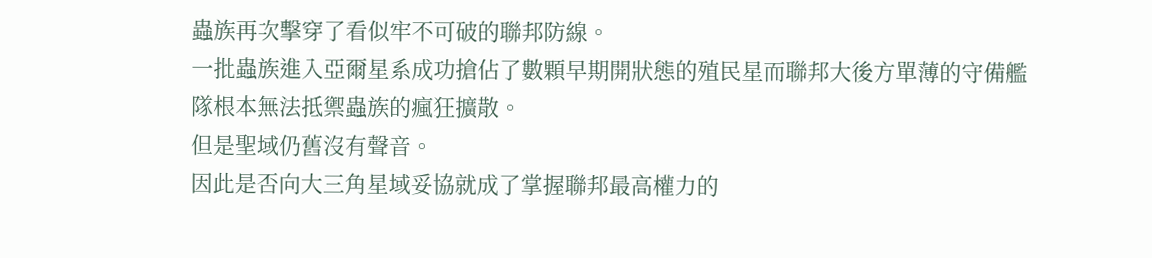蟲族再次擊穿了看似牢不可破的聯邦防線。
一批蟲族進入亞爾星系成功搶佔了數顆早期開狀態的殖民星而聯邦大後方單薄的守備艦隊根本無法抵禦蟲族的瘋狂擴散。
但是聖域仍舊沒有聲音。
因此是否向大三角星域妥協就成了掌握聯邦最高權力的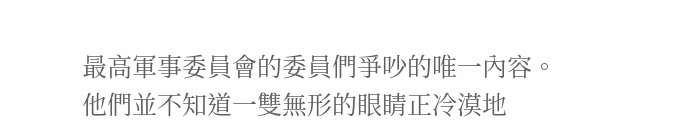最高軍事委員會的委員們爭吵的唯一內容。
他們並不知道一雙無形的眼睛正冷漠地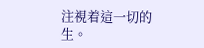注視着這一切的生。